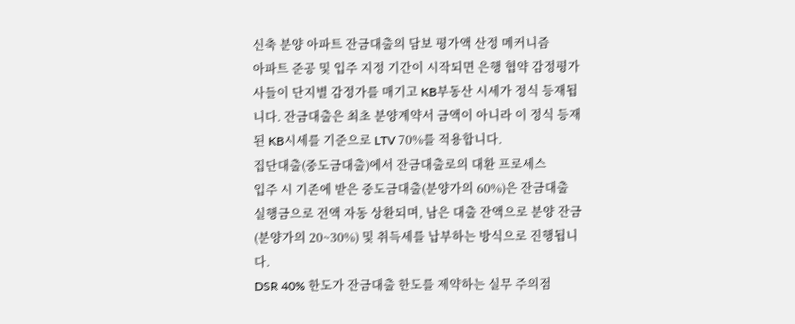신축 분양 아파트 잔금대출의 담보 평가액 산정 메커니즘
아파트 준공 및 입주 지정 기간이 시작되면 은행 협약 감정평가사들이 단지별 감정가를 매기고 KB부동산 시세가 정식 등재됩니다. 잔금대출은 최초 분양계약서 금액이 아니라 이 정식 등재된 KB시세를 기준으로 LTV 70%를 적용합니다.
집단대출(중도금대출)에서 잔금대출로의 대환 프로세스
입주 시 기존에 받은 중도금대출(분양가의 60%)은 잔금대출 실행금으로 전액 자동 상환되며, 남은 대출 잔액으로 분양 잔금(분양가의 20~30%) 및 취득세를 납부하는 방식으로 진행됩니다.
DSR 40% 한도가 잔금대출 한도를 제약하는 실무 주의점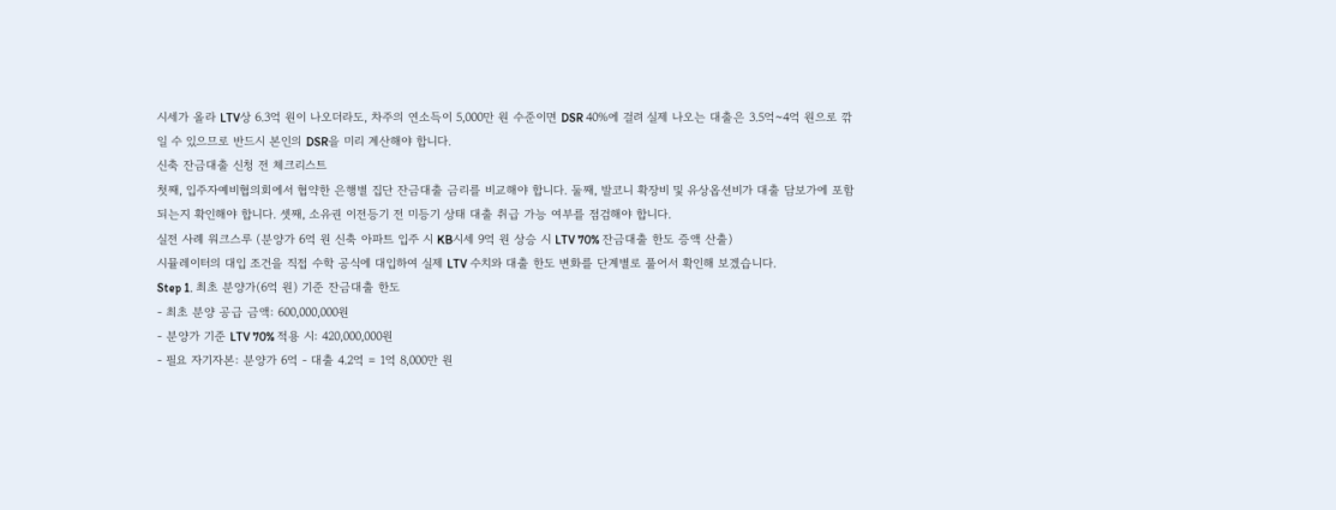시세가 올라 LTV상 6.3억 원이 나오더라도, 차주의 연소득이 5,000만 원 수준이면 DSR 40%에 걸려 실제 나오는 대출은 3.5억~4억 원으로 깎일 수 있으므로 반드시 본인의 DSR을 미리 계산해야 합니다.
신축 잔금대출 신청 전 체크리스트
첫째, 입주자예비협의회에서 협약한 은행별 집단 잔금대출 금리를 비교해야 합니다. 둘째, 발코니 확장비 및 유상옵션비가 대출 담보가에 포함되는지 확인해야 합니다. 셋째, 소유권 이전등기 전 미등기 상태 대출 취급 가능 여부를 점검해야 합니다.
실전 사례 워크스루 (분양가 6억 원 신축 아파트 입주 시 KB시세 9억 원 상승 시 LTV 70% 잔금대출 한도 증액 산출)
시뮬레이터의 대입 조건을 직접 수학 공식에 대입하여 실제 LTV 수치와 대출 한도 변화를 단계별로 풀어서 확인해 보겠습니다.
Step 1. 최초 분양가(6억 원) 기준 잔금대출 한도
- 최초 분양 공급 금액: 600,000,000원
- 분양가 기준 LTV 70% 적용 시: 420,000,000원
- 필요 자기자본: 분양가 6억 - 대출 4.2억 = 1억 8,000만 원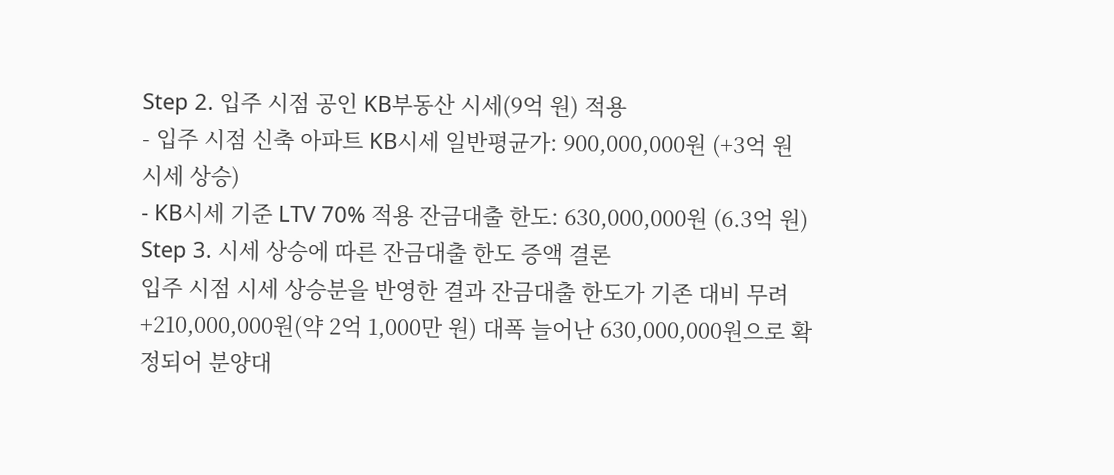Step 2. 입주 시점 공인 KB부동산 시세(9억 원) 적용
- 입주 시점 신축 아파트 KB시세 일반평균가: 900,000,000원 (+3억 원 시세 상승)
- KB시세 기준 LTV 70% 적용 잔금대출 한도: 630,000,000원 (6.3억 원)
Step 3. 시세 상승에 따른 잔금대출 한도 증액 결론
입주 시점 시세 상승분을 반영한 결과 잔금대출 한도가 기존 대비 무려 +210,000,000원(약 2억 1,000만 원) 대폭 늘어난 630,000,000원으로 확정되어 분양대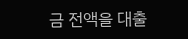금 전액을 대출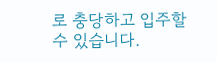로 충당하고 입주할 수 있습니다.